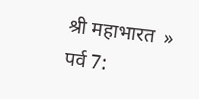श्री महाभारत  »  पर्व 7: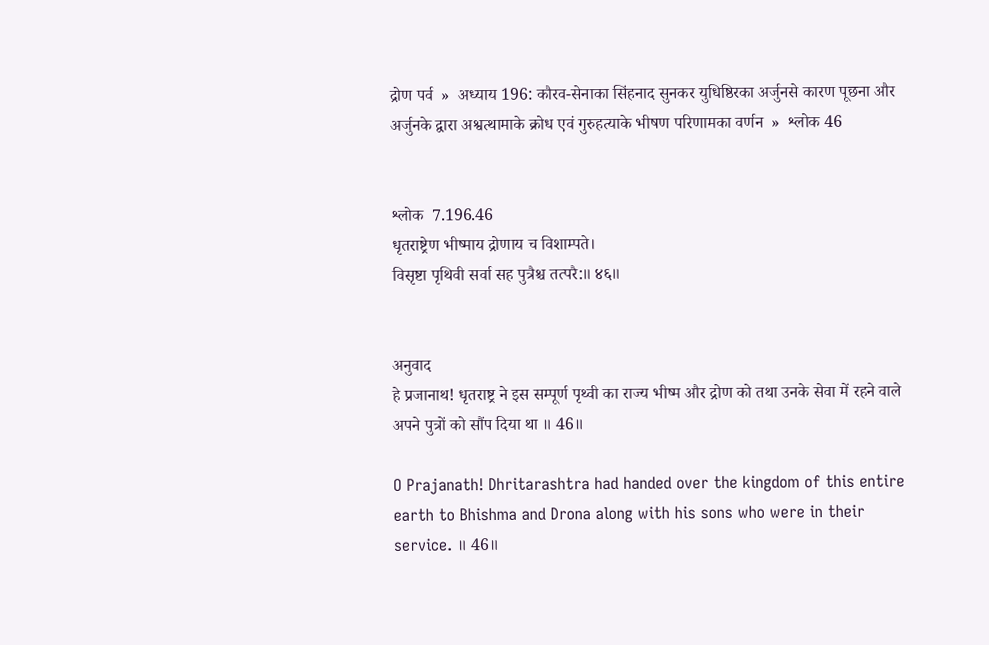द्रोण पर्व  »  अध्याय 196: कौरव-सेनाका सिंहनाद सुनकर युधिष्ठिरका अर्जुनसे कारण पूछना और अर्जुनके द्वारा अश्वत्थामाके क्रोध एवं गुरुहत्याके भीषण परिणामका वर्णन  »  श्लोक 46


श्लोक  7.196.46
धृतराष्ट्रेण भीष्माय द्रोणाय च विशाम्पते।
विसृष्टा पृथिवी सर्वा सह पुत्रैश्च तत्परै:॥ ४६॥


अनुवाद
हे प्रजानाथ! धृतराष्ट्र ने इस सम्पूर्ण पृथ्वी का राज्य भीष्म और द्रोण को तथा उनके सेवा में रहने वाले अपने पुत्रों को सौंप दिया था ॥ 46॥

O Prajanath! Dhritarashtra had handed over the kingdom of this entire earth to Bhishma and Drona along with his sons who were in their service. ॥ 46॥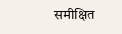समीक्षित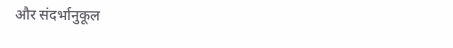और संदर्भानुकूल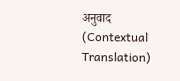अनुवाद (Contextual Translation)